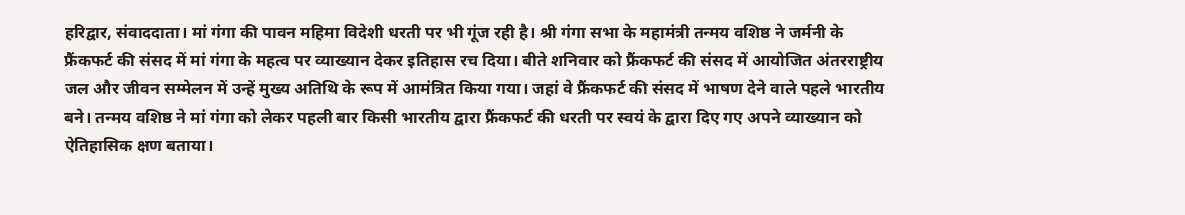हरिद्वार, संवाददाता। मां गंगा की पावन महिमा विदेशी धरती पर भी गूंज रही है। श्री गंगा सभा के महामंत्री तन्मय वशिष्ठ ने जर्मनी के फ्रैंकफर्ट की संसद में मां गंगा के महत्व पर व्याख्यान देकर इतिहास रच दिया। बीते शनिवार को फ्रैंकफर्ट की संसद में आयोजित अंतरराष्ट्रीय जल और जीवन सम्मेलन में उन्हें मुख्य अतिथि के रूप में आमंत्रित किया गया। जहां वे फ्रैंकफर्ट की संसद में भाषण देने वाले पहले भारतीय बने। तन्मय वशिष्ठ ने मां गंगा को लेकर पहली बार किसी भारतीय द्वारा फ्रैंकफर्ट की धरती पर स्वयं के द्वारा दिए गए अपने व्याख्यान को ऐतिहासिक क्षण बताया।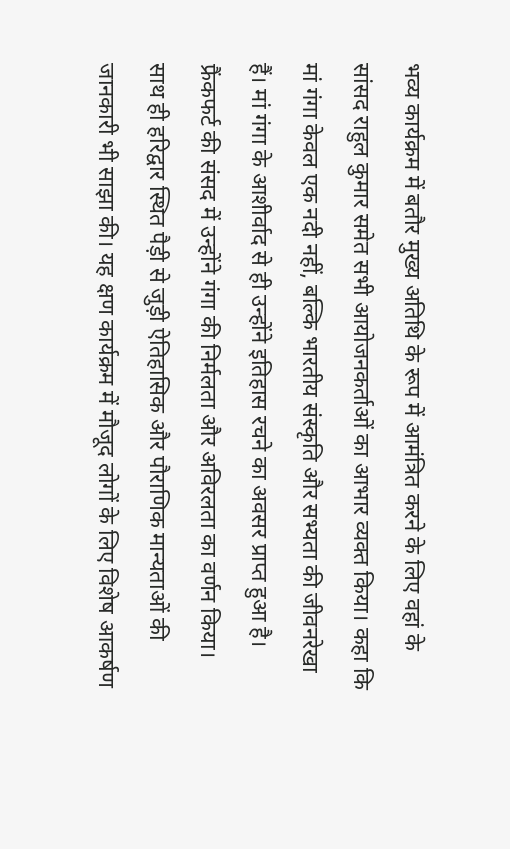भव्य कार्यक्रम में बतौर मुख्य अतिथि के रूप में आमंत्रित करने के लिए वहां के सांसद राहुल कुमार समेत सभी आयोजनकर्ताओं का आभार व्यक्त किया। कहा कि मां गंगा केवल एक नदी नहीं, बल्कि भारतीय संस्कृति और सभ्यता की जीवनरेखा हैं। मां गंगा के आशीर्वाद से ही उन्होंने इतिहास रचने का अवसर प्राप्त हुआ है। फ्रैंकफर्ट की संसद में उन्होंने गंगा की निर्मलता और अविरलता का वर्णन किया। साथ ही हरिद्वार स्थित पैड़ी से जुड़ी ऐतिहासिक और पौराणिक मान्यताओं की जानकारी भी साझा की। यह क्षण कार्यक्रम में मौजूद लोगों के लिए विशेष आकर्षण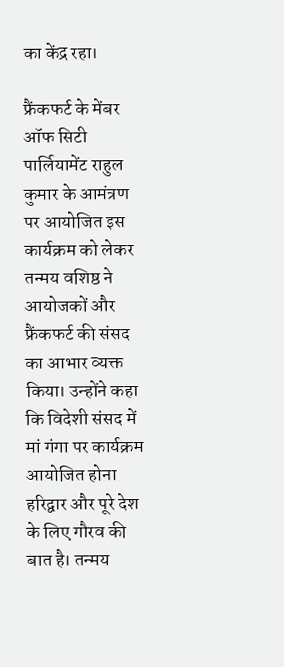का केंद्र रहा।

फ्रैंकफर्ट के मेंबर ऑफ सिटी पार्लियामेंट राहुल कुमार के आमंत्रण पर आयोजित इस कार्यक्रम को लेकर तन्मय वशिष्ठ ने आयोजकों और फ्रैंकफर्ट की संसद का आभार व्यक्त किया। उन्होंने कहा कि विदेशी संसद में मां गंगा पर कार्यक्रम आयोजित होना हरिद्वार और पूरे देश के लिए गौरव की बात है। तन्मय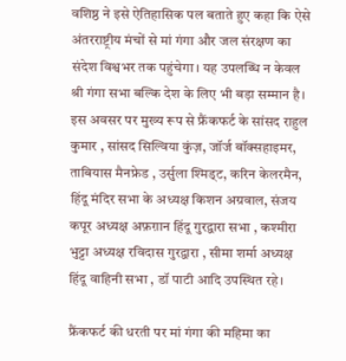वशिष्ठ ने इसे ऐतिहासिक पल बताते हुए कहा कि ऐसे अंतरराष्ट्रीय मंचों से मां गंगा और जल संरक्षण का संदेश विश्वभर तक पहुंचेगा। यह उपलब्धि न केवल श्री गंगा सभा बल्कि देश के लिए भी बड़ा सम्मान है। इस अवसर पर मुख्य रूप से फ्रैंकफर्ट के सांसद राहुल कुमार , सांसद सिल्विया कुंज़, जॉर्ज बॉक्सहाइमर, ताबियास मैनफ्रेड , उर्सुला श्मिड्ट, करिन केलरमैन, हिंदू मंदिर सभा के अध्यक्ष किशन अग्रवाल, संजय कपूर अध्यक्ष अफ़ग़ान हिंदू गुरद्वारा सभा , कश्मीरा भुट्टा अध्यक्ष रविदास गुरद्वारा , सीमा शर्मा अध्यक्ष हिंदू वाहिनी सभा , डॉ पाटी आदि उपस्थित रहे।

फ्रैंकफर्ट की धरती पर मां गंगा की महिमा का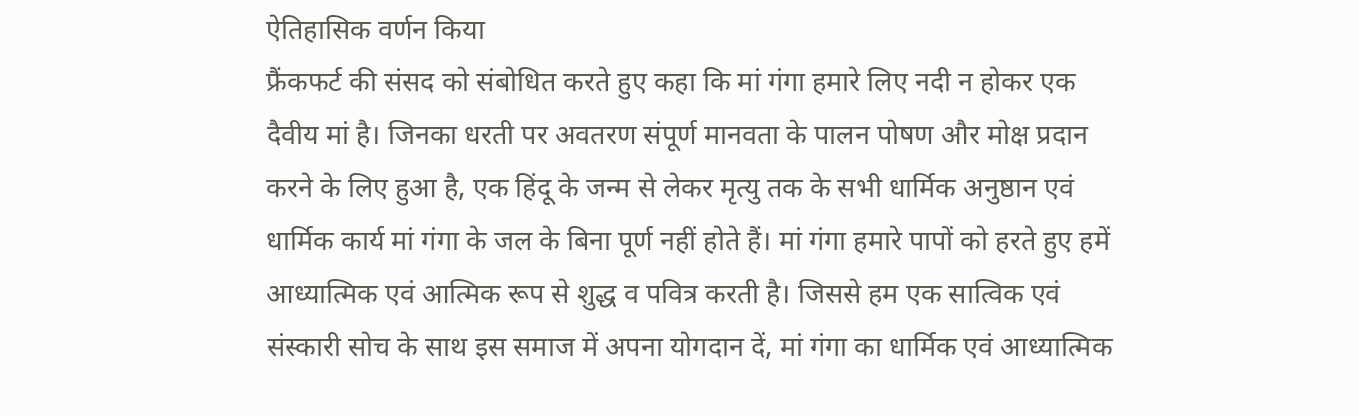ऐतिहासिक वर्णन किया
फ्रैंकफर्ट की संसद को संबोधित करते हुए कहा कि मां गंगा हमारे लिए नदी न होकर एक दैवीय मां है। जिनका धरती पर अवतरण संपूर्ण मानवता के पालन पोषण और मोक्ष प्रदान करने के लिए हुआ है, एक हिंदू के जन्म से लेकर मृत्यु तक के सभी धार्मिक अनुष्ठान एवं धार्मिक कार्य मां गंगा के जल के बिना पूर्ण नहीं होते हैं। मां गंगा हमारे पापों को हरते हुए हमें आध्यात्मिक एवं आत्मिक रूप से शुद्ध व पवित्र करती है। जिससे हम एक सात्विक एवं संस्कारी सोच के साथ इस समाज में अपना योगदान दें, मां गंगा का धार्मिक एवं आध्यात्मिक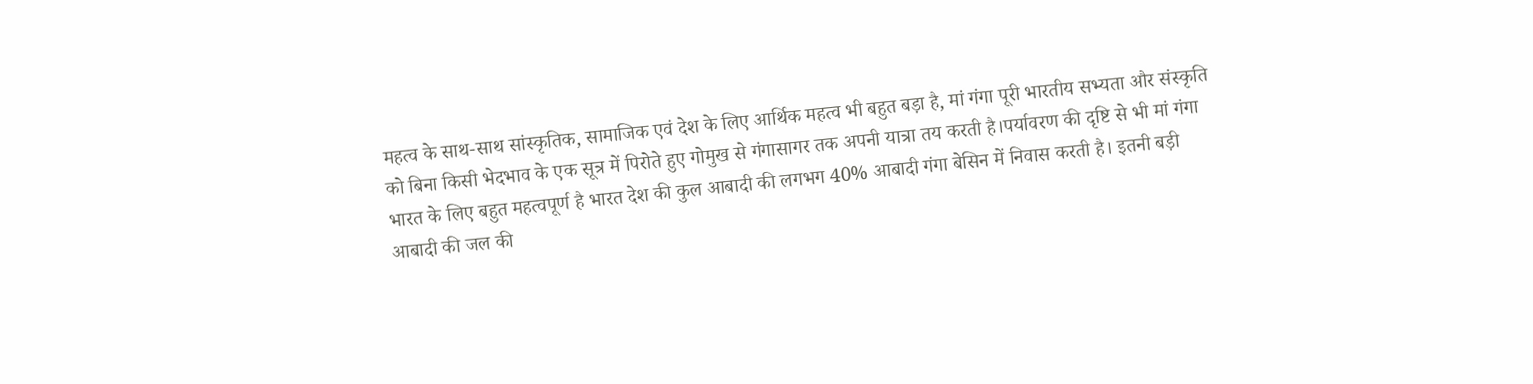महत्व के साथ-साथ सांस्कृतिक, सामाजिक एवं देश के लिए आर्थिक महत्व भी बहुत बड़ा है, मां गंगा पूरी भारतीय सभ्यता और संस्कृति को बिना किसी भेदभाव के एक सूत्र में पिरोते हुए गोमुख से गंगासागर तक अपनी यात्रा तय करती है।पर्यावरण की दृष्टि से भी मां गंगा भारत के लिए बहुत महत्वपूर्ण है भारत देश की कुल आबादी की लगभग 40% आबादी गंगा बेसिन में निवास करती है। इतनी बड़ी आबादी की जल की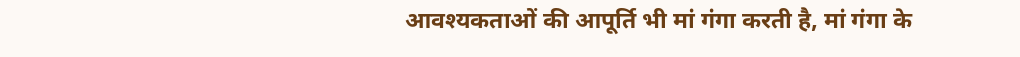आवश्यकताओं की आपूर्ति भी मां गंगा करती है, मां गंगा के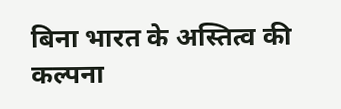बिना भारत के अस्तित्व की कल्पना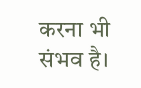करना भी संभव है।